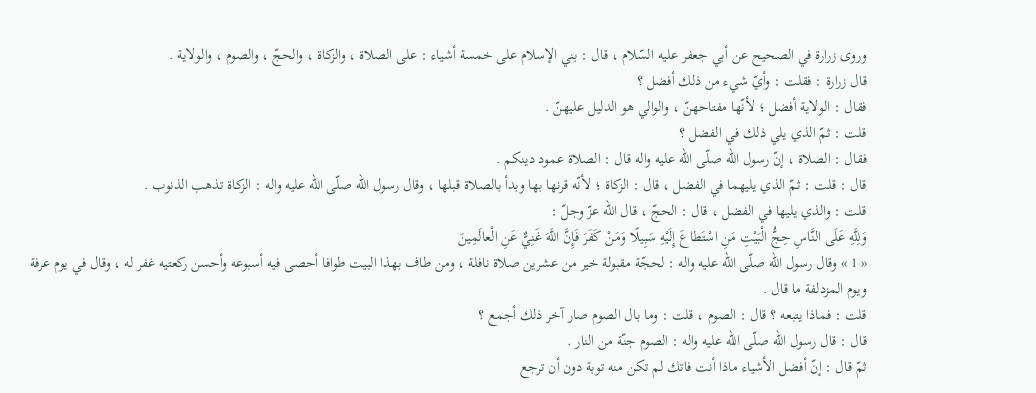وروى زرارة في الصحيح عن أبي جعفر عليه السّلام ، قال : بني الإسلام على خمسة أشياء : على الصلاة ، والزكاة ، والحجّ ، والصوم ، والولاية .
قال زرارة : فقلت : وأيّ شيء من ذلك أفضل ؟
فقال : الولاية أفضل ؛ لأنّها مفتاحهنّ ، والوالي هو الدليل عليهنّ .
قلت : ثمّ الذي يلي ذلك في الفضل ؟
فقال : الصلاة ، إنّ رسول اللّه صلّى اللّه عليه واله قال : الصلاة عمود دينكم .
قال : قلت : ثمّ الذي يليهما في الفضل ، قال : الزكاة ؛ لأنّه قرنها بها وبدأ بالصلاة قبلها ، وقال رسول اللّه صلّى اللّه عليه واله : الزكاة تذهب الذنوب .
قلت : والذي يليها في الفضل ، قال : الحجّ ، قال اللّه عزّ وجلّ :
وَلِلَّهِ عَلَى النَّاسِ حِجُّ الْبَيْتِ مَنِ اسْتَطاعَ إِلَيْهِ سَبِيلًا وَمَنْ كَفَرَ فَإِنَّ اللَّهَ غَنِيٌّ عَنِ الْعالَمِينَ
« 1 » وقال رسول اللّه صلّى اللّه عليه واله : لحجّة مقبولة خير من عشرين صلاة نافلة ، ومن طاف بهذا البيت طوافا أحصى فيه أسبوعه وأحسن ركعتيه غفر له ، وقال في يوم عرفة ويوم المزدلفة ما قال .
قلت : فماذا يتبعه ؟ قال : الصوم ، قلت : وما بال الصوم صار آخر ذلك أجمع ؟
قال : قال رسول اللّه صلّى اللّه عليه واله : الصوم جنّة من النار .
ثمّ قال : إنّ أفضل الأشياء ماذا أنت فاتك لم تكن منه توبة دون أن ترجع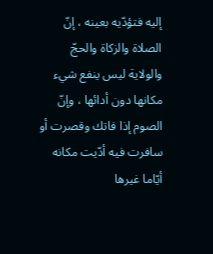إليه فتؤدّيه بعينه ، إنّ الصلاة والزكاة والحجّ والولاية ليس ينفع شيء مكانها دون أدائها ، وإنّ الصوم إذا فاتك وقصرت أو سافرت فيه أدّيت مكانه أيّاما غيرها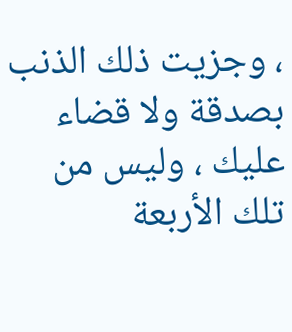، وجزيت ذلك الذنب بصدقة ولا قضاء عليك ، وليس من تلك الأربعة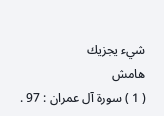شيء يجزيك
هامش
( 1 ) سورة آل عمران : 97 .